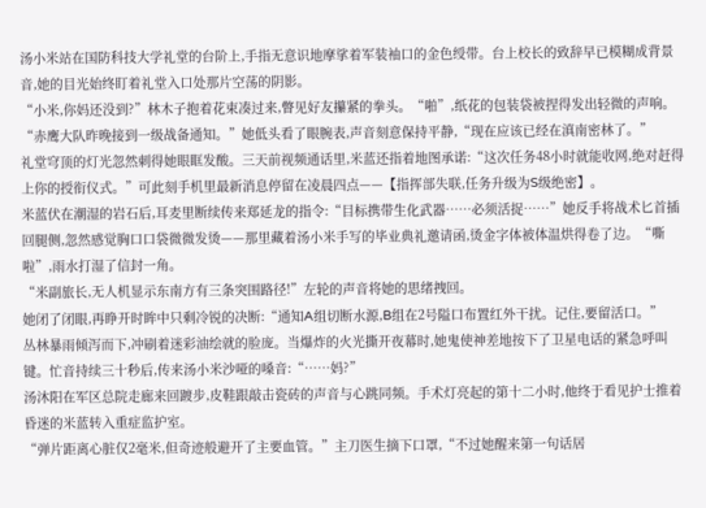汤小米站在国防科技大学礼堂的台阶上,手指无意识地摩挲着军装袖口的金色绶带。台上校长的致辞早已模糊成背景音,她的目光始终盯着礼堂入口处那片空荡的阴影。
“小米,你妈还没到?”林木子抱着花束凑过来,瞥见好友攥紧的拳头。“啪”,纸花的包装袋被捏得发出轻微的声响。
“赤鹰大队昨晚接到一级战备通知。”她低头看了眼腕表,声音刻意保持平静,“现在应该已经在滇南密林了。”
礼堂穹顶的灯光忽然刺得她眼眶发酸。三天前视频通话里,米蓝还指着地图承诺:“这次任务48小时就能收网,绝对赶得上你的授衔仪式。”可此刻手机里最新消息停留在凌晨四点——【指挥部失联,任务升级为S级绝密】。
米蓝伏在潮湿的岩石后,耳麦里断续传来郑延龙的指令:“目标携带生化武器……必须活捉……”她反手将战术匕首插回腿侧,忽然感觉胸口口袋微微发烫——那里藏着汤小米手写的毕业典礼邀请函,烫金字体被体温烘得卷了边。“嘶啦”,雨水打湿了信封一角。
“米副旅长,无人机显示东南方有三条突围路径!”左轮的声音将她的思绪拽回。
她闭了闭眼,再睁开时眸中只剩冷锐的决断:“通知A组切断水源,B组在2号隘口布置红外干扰。记住,要留活口。”
丛林暴雨倾泻而下,冲刷着迷彩油绘就的脸庞。当爆炸的火光撕开夜幕时,她鬼使神差地按下了卫星电话的紧急呼叫键。忙音持续三十秒后,传来汤小米沙哑的嗓音:“……妈?”
汤沐阳在军区总院走廊来回踱步,皮鞋跟敲击瓷砖的声音与心跳同频。手术灯亮起的第十二小时,他终于看见护士推着昏迷的米蓝转入重症监护室。
“弹片距离心脏仅2毫米,但奇迹般避开了主要血管。”主刀医生摘下口罩,“不过她醒来第一句话居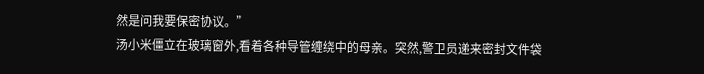然是问我要保密协议。”
汤小米僵立在玻璃窗外,看着各种导管缠绕中的母亲。突然,警卫员递来密封文件袋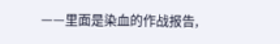——里面是染血的作战报告,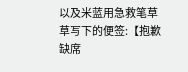以及米蓝用急救笔草草写下的便签:【抱歉缺席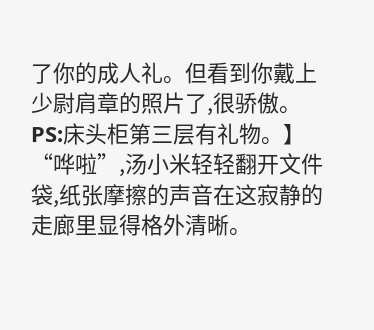了你的成人礼。但看到你戴上少尉肩章的照片了,很骄傲。PS:床头柜第三层有礼物。】
“哗啦”,汤小米轻轻翻开文件袋,纸张摩擦的声音在这寂静的走廊里显得格外清晰。